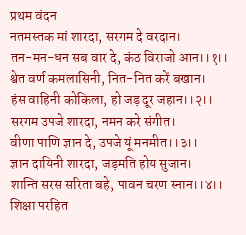प्रथम वंदन
नतमस्तक मां शारदा, सरगम दे वरदान।
तन-मन-धन सब वार दे, कंठ विराजो आन।।१।।
श्वेत वर्ण कमलासिनी, नित-नित करें बखान।
हंस वाहिनी कोकिला, हो जड़ दूर जहान।।२।।
सरगम उपजे शारदा, नमन करे संगीत।
वीणा पाणि ज्ञान दे, उपजे यूं मनमीत।।३।।
ज्ञान दायिनी शारदा, जड़मति होय सुजान।
शान्ति सरस सरिता बहे, पावन चरण स्नान।।४।।
शिक्षा परहित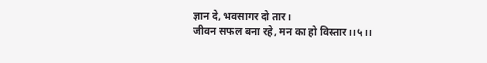ज्ञान दे, भवसागर दो तार।
जीवन सफल बना रहे, मन का हो विस्तार।।५।।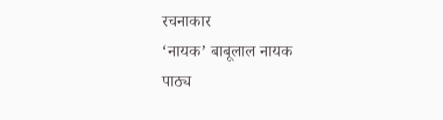रचनाकार
‘नायक’ बाबूलाल नायक
पाठ्य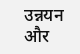उन्नयन और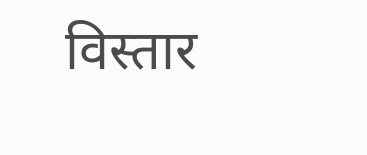विस्तार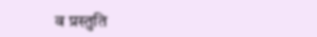व प्रस्तुति